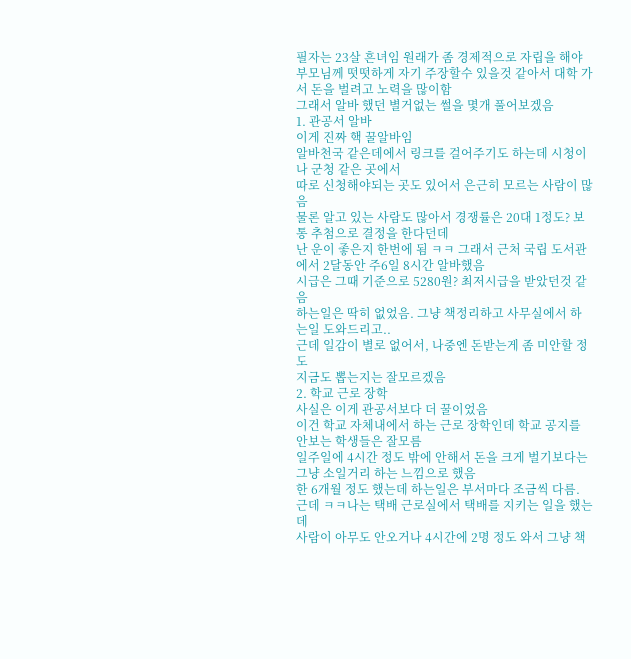필자는 23살 흔녀임 원래가 좀 경제적으로 자립을 해야 부모님께 떳떳하게 자기 주장할수 있을것 같아서 대학 가서 돈을 벌려고 노력을 많이함
그래서 알바 했던 별거없는 썰을 몇개 풀어보겠음
1. 관공서 알바
이게 진짜 핵 꿀알바임
알바천국 같은데에서 링크를 걸어주기도 하는데 시청이나 군청 같은 곳에서
따로 신청해야되는 곳도 있어서 은근히 모르는 사람이 많음
물론 알고 있는 사람도 많아서 경쟁률은 20대 1정도? 보통 추첨으로 결정을 한다던데
난 운이 좋은지 한번에 됨 ㅋㅋ 그래서 근처 국립 도서관에서 2달동안 주6일 8시간 알바했음
시급은 그때 기준으로 5280원? 최저시급을 받았던것 같음
하는일은 딱히 없었음. 그냥 책정리하고 사무실에서 하는일 도와드리고..
근데 일감이 별로 없어서, 나중엔 돈받는게 좀 미안할 정도
지금도 뽑는지는 잘모르겠음
2. 학교 근로 장학
사실은 이게 관공서보다 더 꿀이었음
이건 학교 자체내에서 하는 근로 장학인데 학교 공지를 안보는 학생들은 잘모름
일주일에 4시간 정도 밖에 안해서 돈을 크게 벌기보다는 그냥 소일거리 하는 느낌으로 했음
한 6개월 정도 했는데 하는일은 부서마다 조금씩 다름.
근데 ㅋㅋ나는 택배 근로실에서 택배를 지키는 일을 했는데
사람이 아무도 안오거나 4시간에 2명 정도 와서 그냥 책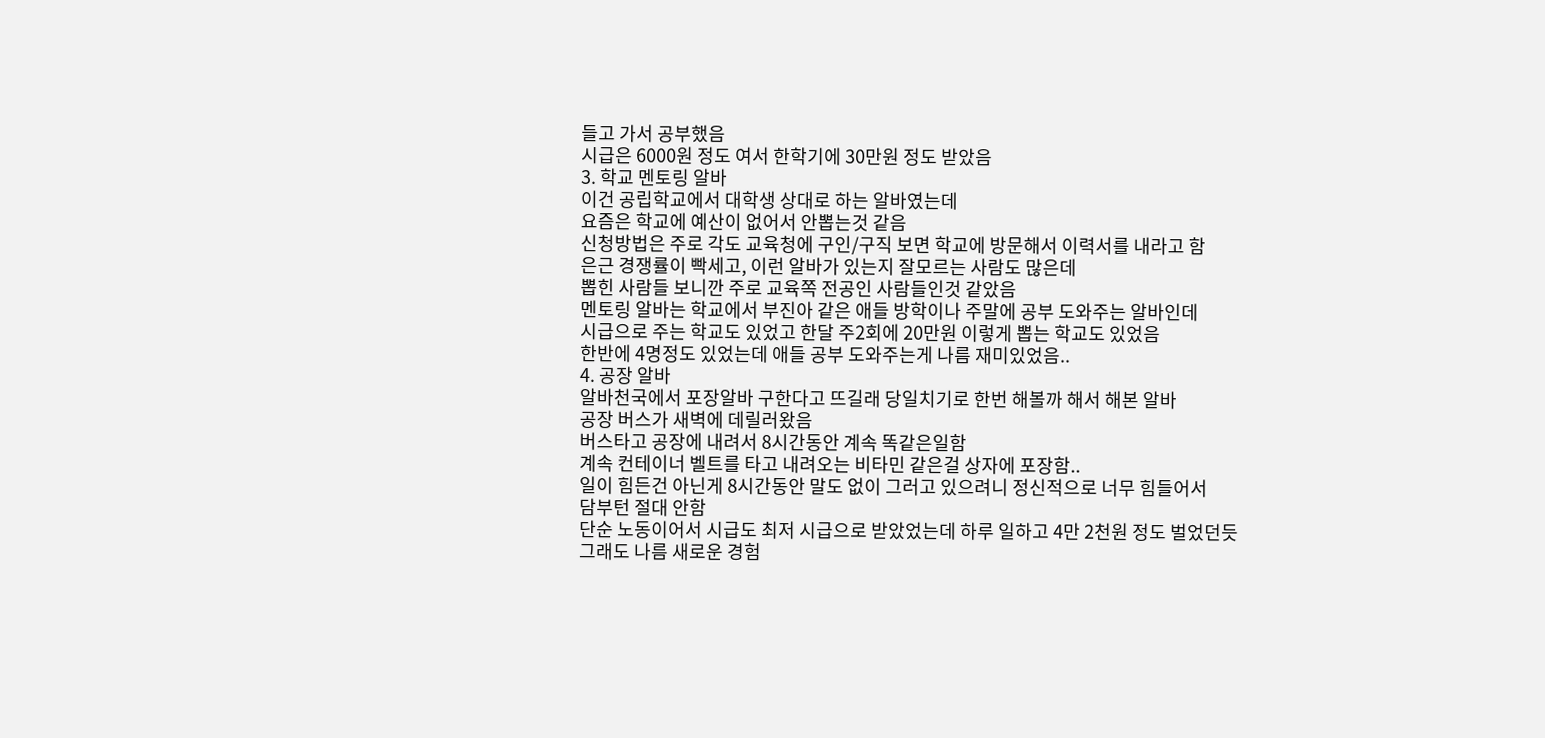들고 가서 공부했음
시급은 6000원 정도 여서 한학기에 30만원 정도 받았음
3. 학교 멘토링 알바
이건 공립학교에서 대학생 상대로 하는 알바였는데
요즘은 학교에 예산이 없어서 안뽑는것 같음
신청방법은 주로 각도 교육청에 구인/구직 보면 학교에 방문해서 이력서를 내라고 함
은근 경쟁률이 빡세고, 이런 알바가 있는지 잘모르는 사람도 많은데
뽑힌 사람들 보니깐 주로 교육쪽 전공인 사람들인것 같았음
멘토링 알바는 학교에서 부진아 같은 애들 방학이나 주말에 공부 도와주는 알바인데
시급으로 주는 학교도 있었고 한달 주2회에 20만원 이렇게 뽑는 학교도 있었음
한반에 4명정도 있었는데 애들 공부 도와주는게 나름 재미있었음..
4. 공장 알바
알바천국에서 포장알바 구한다고 뜨길래 당일치기로 한번 해볼까 해서 해본 알바
공장 버스가 새벽에 데릴러왔음
버스타고 공장에 내려서 8시간동안 계속 똑같은일함
계속 컨테이너 벨트를 타고 내려오는 비타민 같은걸 상자에 포장함..
일이 힘든건 아닌게 8시간동안 말도 없이 그러고 있으려니 정신적으로 너무 힘들어서
담부턴 절대 안함
단순 노동이어서 시급도 최저 시급으로 받았었는데 하루 일하고 4만 2천원 정도 벌었던듯
그래도 나름 새로운 경험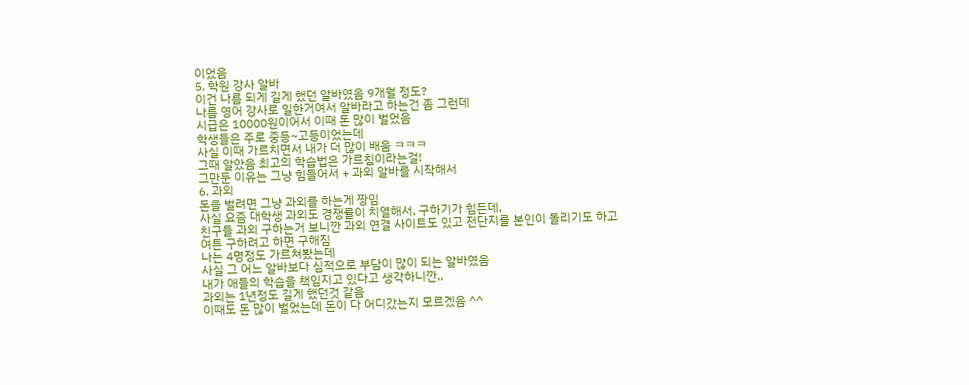이었음
5. 학원 강사 알바
이건 나름 되게 길게 했던 알바였음 9개월 정도?
나름 영어 강사로 일한거여서 알바라고 하는건 좀 그런데
시급은 10000원이어서 이때 돈 많이 벌었음
학생들은 주로 중등~고등이었는데
사실 이때 가르치면서 내가 더 많이 배움 ㅋㅋㅋ
그때 알았음 최고의 학습법은 가르침이라는걸!
그만둔 이유는 그냥 힘들어서 + 과외 알바를 시작해서
6. 과외
돈을 벌려면 그냥 과외를 하는게 짱임
사실 요즘 대학생 과외도 경쟁률이 치열해서, 구하기가 힘든데,
친구들 과외 구하는거 보니깐 과외 연결 사이트도 있고 전단지를 본인이 돌리기도 하고
여튼 구하려고 하면 구해짐
나는 4명정도 가르쳐봤는데
사실 그 어느 알바보다 심적으로 부담이 많이 되는 알바였음
내가 애들의 학습을 책임지고 있다고 생각하니깐,,
과외는 1년정도 길게 했던것 같음
이때도 돈 많이 벌었는데 돈이 다 어디갔는지 모르겠음 ^^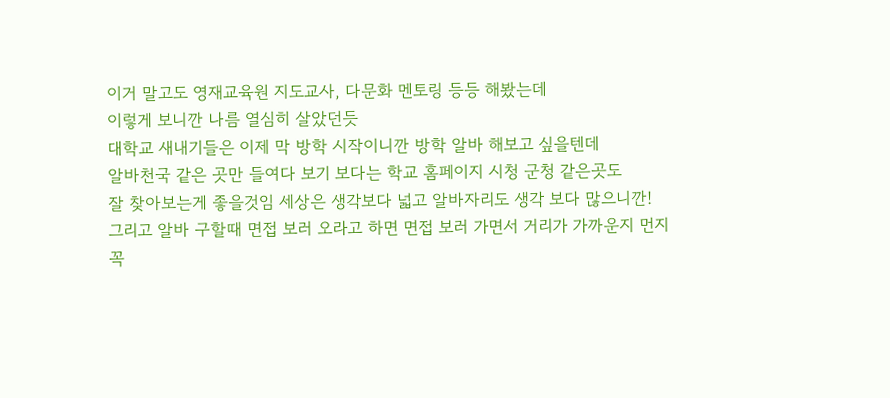이거 말고도 영재교육원 지도교사, 다문화 멘토링 등등 해봤는데
이렇게 보니깐 나름 열심히 살았던듯
대학교 새내기들은 이제 막 방학 시작이니깐 방학 알바 해보고 싶을텐데
알바천국 같은 곳만 들여다 보기 보다는 학교 홈페이지 시청 군청 같은곳도
잘 찾아보는게 좋을것임 세상은 생각보다 넓고 알바자리도 생각 보다 많으니깐!
그리고 알바 구할때 면접 보러 오라고 하면 면접 보러 가면서 거리가 가까운지 먼지
꼭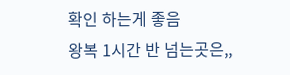확인 하는게 좋음
왕복 1시간 반 넘는곳은,,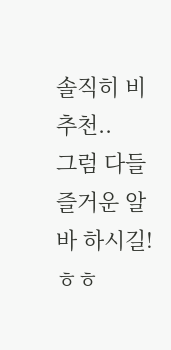솔직히 비추천..
그럼 다들 즐거운 알바 하시길! ㅎㅎ